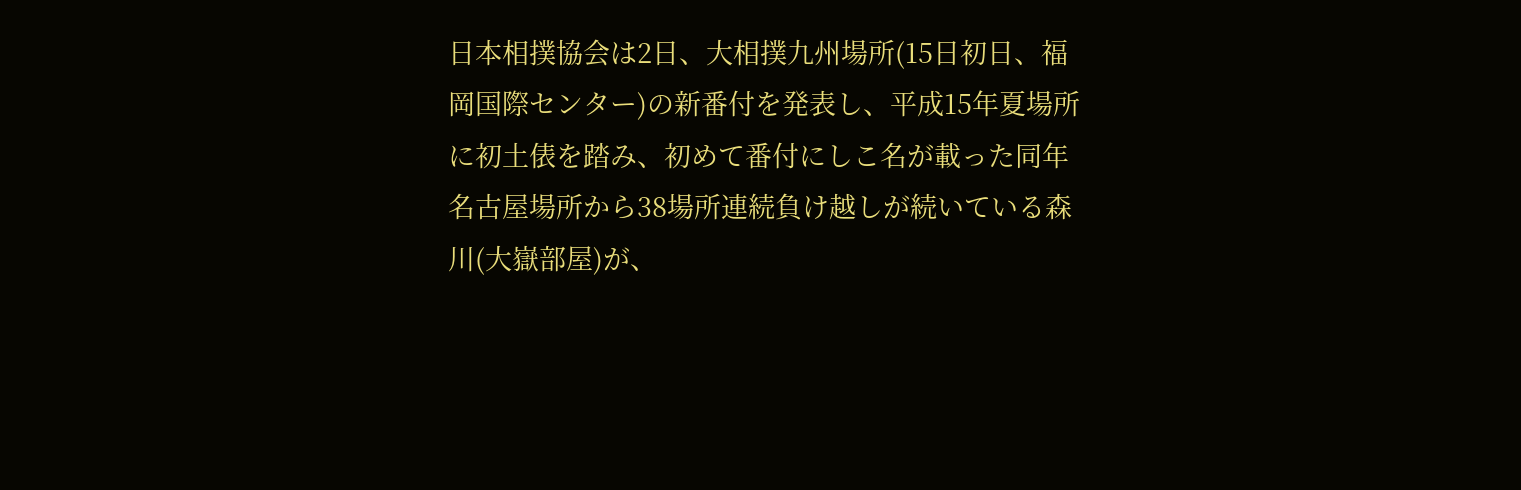日本相撲協会は2日、大相撲九州場所(15日初日、福岡国際センター)の新番付を発表し、平成15年夏場所に初土俵を踏み、初めて番付にしこ名が載った同年名古屋場所から38場所連続負け越しが続いている森川(大嶽部屋)が、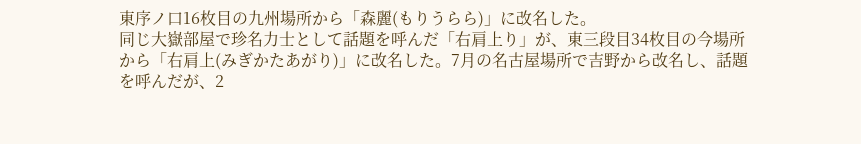東序ノ口16枚目の九州場所から「森麗(もりうらら)」に改名した。
同じ大嶽部屋で珍名力士として話題を呼んだ「右肩上り」が、東三段目34枚目の今場所から「右肩上(みぎかたあがり)」に改名した。7月の名古屋場所で吉野から改名し、話題を呼んだが、2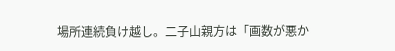場所連続負け越し。二子山親方は「画数が悪か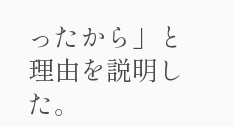ったから」と理由を説明した。